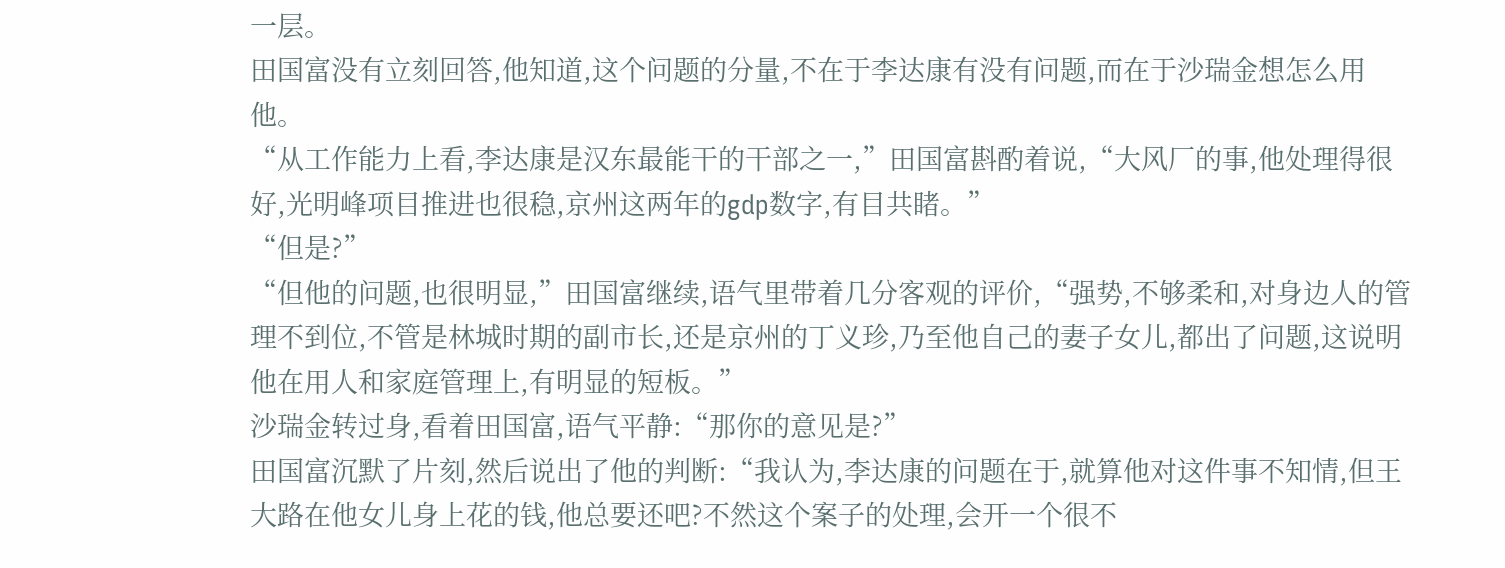一层。
田国富没有立刻回答,他知道,这个问题的分量,不在于李达康有没有问题,而在于沙瑞金想怎么用他。
“从工作能力上看,李达康是汉东最能干的干部之一,”田国富斟酌着说,“大风厂的事,他处理得很好,光明峰项目推进也很稳,京州这两年的gdp数字,有目共睹。”
“但是?”
“但他的问题,也很明显,”田国富继续,语气里带着几分客观的评价,“强势,不够柔和,对身边人的管理不到位,不管是林城时期的副市长,还是京州的丁义珍,乃至他自己的妻子女儿,都出了问题,这说明他在用人和家庭管理上,有明显的短板。”
沙瑞金转过身,看着田国富,语气平静:“那你的意见是?”
田国富沉默了片刻,然后说出了他的判断:“我认为,李达康的问题在于,就算他对这件事不知情,但王大路在他女儿身上花的钱,他总要还吧?不然这个案子的处理,会开一个很不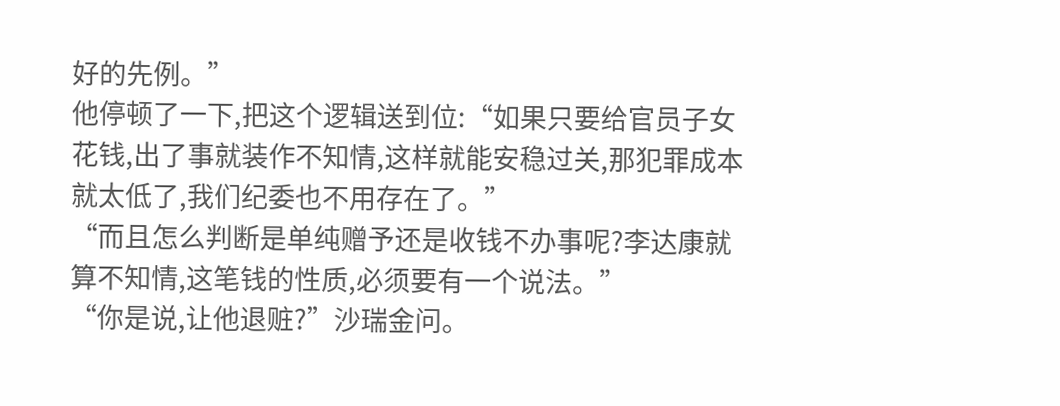好的先例。”
他停顿了一下,把这个逻辑送到位:“如果只要给官员子女花钱,出了事就装作不知情,这样就能安稳过关,那犯罪成本就太低了,我们纪委也不用存在了。”
“而且怎么判断是单纯赠予还是收钱不办事呢?李达康就算不知情,这笔钱的性质,必须要有一个说法。”
“你是说,让他退赃?”沙瑞金问。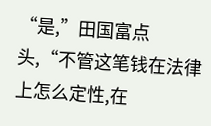“是,”田国富点头,“不管这笔钱在法律上怎么定性,在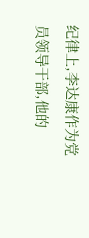纪律上,李达康作为党员领导干部,他的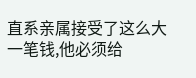直系亲属接受了这么大一笔钱,他必须给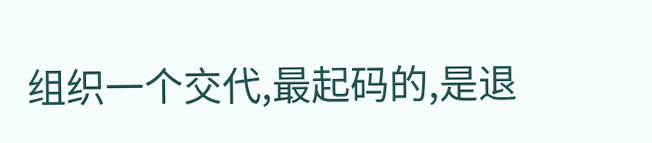组织一个交代,最起码的,是退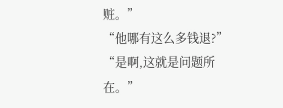赃。”
“他哪有这么多钱退?”
“是啊,这就是问题所在。”